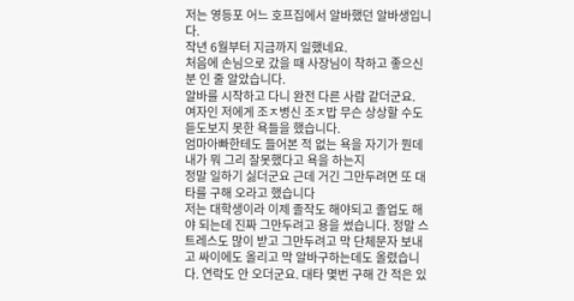저는 영등포 어느 호프집에서 알바했던 알바생입니다.
작년 6월부터 지금까지 일했네요.
처음에 손님으로 갔을 때 사장님이 착하고 좋으신 분 인 줄 알았습니다.
알바를 시작하고 다니 완전 다른 사람 같더군요.
여자인 저에게 조ㅈ병신 조ㅈ밥 무슨 상상할 수도 듣도보지 못한 욕들을 했습니다.
엄마아빠한테도 들어본 적 없는 욕을 자기가 뭔데 내가 뭐 그리 잘못했다고 욕을 하는지
정말 일하기 싫더군요 근데 거긴 그만두려면 또 대타를 구해 오라고 했습니다
저는 대학생이라 이제 졸작도 해야되고 졸업도 해야 되는데 진짜 그만두려고 용을 썼습니다. 정말 스트레스도 많이 받고 그만두려고 막 단체문자 보내고 싸이에도 올리고 막 알바구하는데도 올렸습니다. 연락도 안 오더군요. 대타 몇번 구해 간 적은 있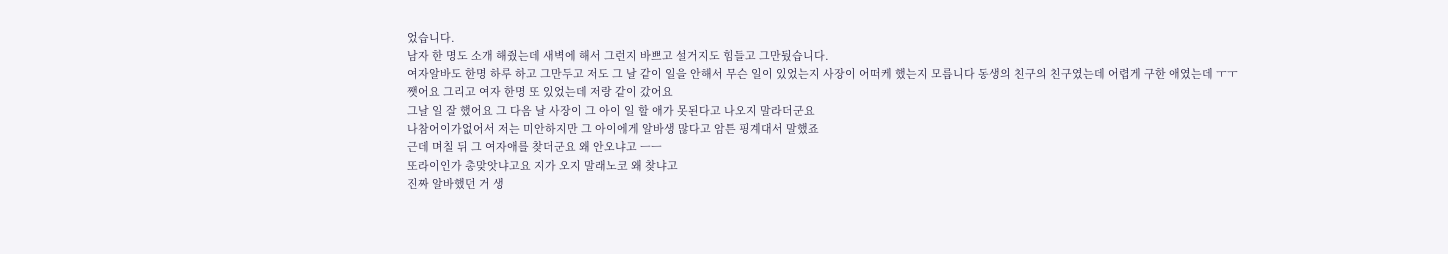었습니다.
남자 한 명도 소개 해줬는데 새벽에 해서 그런지 바쁘고 설거지도 힘들고 그만뒀습니다.
여자알바도 한명 하루 하고 그만두고 저도 그 날 같이 일을 안해서 무슨 일이 있었는지 사장이 어떠케 했는지 모릅니다 동생의 친구의 친구였는데 어렵게 구한 애였는데 ㅜㅜ
쨋어요 그리고 여자 한명 또 있었는데 저랑 같이 갔어요
그날 일 잘 했어요 그 다음 날 사장이 그 아이 일 할 애가 못된다고 나오지 말라더군요
나참어이가없어서 저는 미안하지만 그 아이에게 알바생 많다고 암튼 핑계대서 말했죠
근데 며칠 뒤 그 여자애를 찾더군요 왜 안오냐고 ㅡㅡ
또라이인가 총맞앗냐고요 지가 오지 말래노코 왜 찾냐고
진짜 알바했던 거 생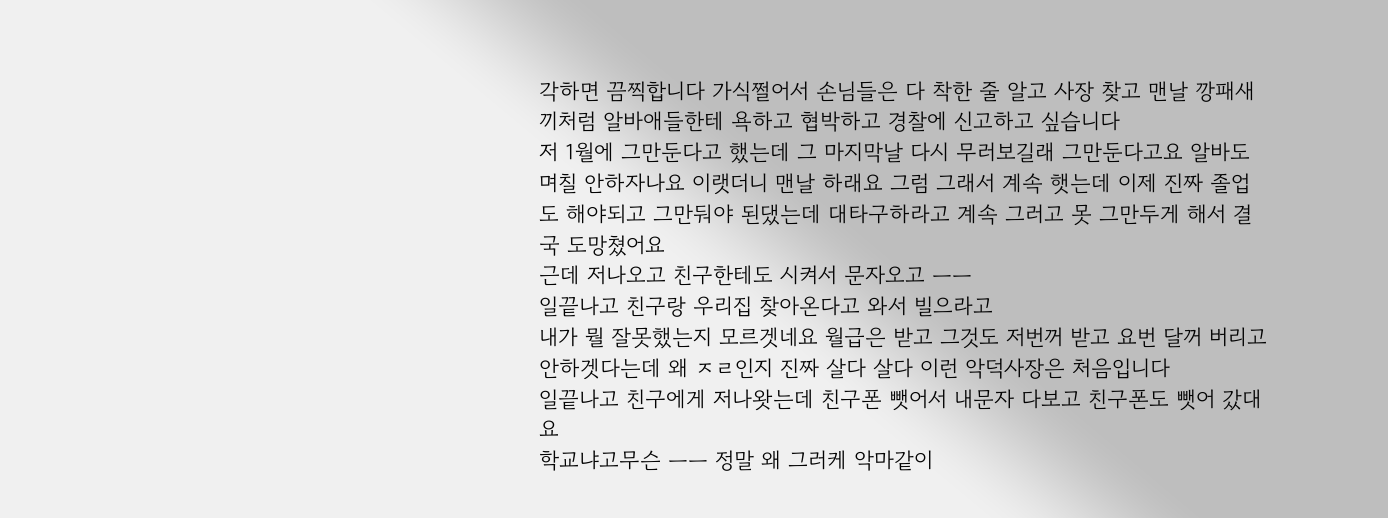각하면 끔찍합니다 가식쩔어서 손님들은 다 착한 줄 알고 사장 찾고 맨날 깡패새끼처럼 알바애들한테 욕하고 협박하고 경찰에 신고하고 싶습니다
저 1월에 그만둔다고 했는데 그 마지막날 다시 무러보길래 그만둔다고요 알바도 며칠 안하자나요 이랫더니 맨날 하래요 그럼 그래서 계속 햇는데 이제 진짜 졸업도 해야되고 그만둬야 된댔는데 대타구하라고 계속 그러고 못 그만두게 해서 결국 도망쳤어요
근데 저나오고 친구한테도 시켜서 문자오고 ㅡㅡ
일끝나고 친구랑 우리집 찾아온다고 와서 빌으라고
내가 뭘 잘못했는지 모르겟네요 월급은 받고 그것도 저번꺼 받고 요번 달꺼 버리고 안하겟다는데 왜 ㅈㄹ인지 진짜 살다 살다 이런 악덕사장은 처음입니다
일끝나고 친구에게 저나왓는데 친구폰 뺏어서 내문자 다보고 친구폰도 뺏어 갔대요
학교냐고무슨 ㅡㅡ 정말 왜 그러케 악마같이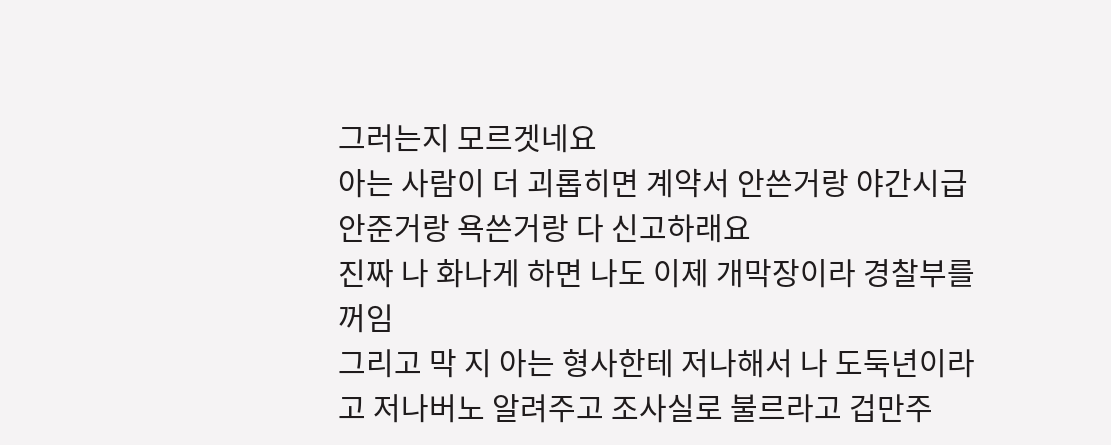그러는지 모르겟네요
아는 사람이 더 괴롭히면 계약서 안쓴거랑 야간시급 안준거랑 욕쓴거랑 다 신고하래요
진짜 나 화나게 하면 나도 이제 개막장이라 경찰부를꺼임
그리고 막 지 아는 형사한테 저나해서 나 도둑년이라고 저나버노 알려주고 조사실로 불르라고 겁만주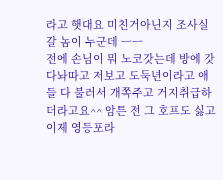라고 햇대요 미친거아닌지 조사실 갈 놈이 누군데 ㅡㅡ
전에 손님이 뭐 노코갓는데 방에 갓다놔따고 저보고 도둑년이라고 애들 다 불러서 개쪽주고 거지취급하더라고요^^ 암튼 전 그 호프도 싫고 이제 영등포라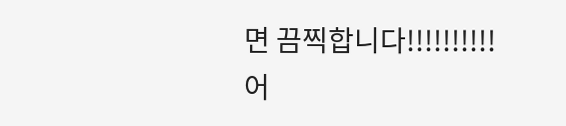면 끔찍합니다!!!!!!!!!!
어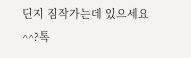딘지 짐작가는데 있으세요^^?톡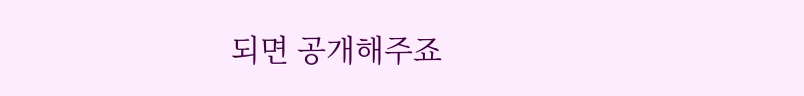되면 공개해주죠